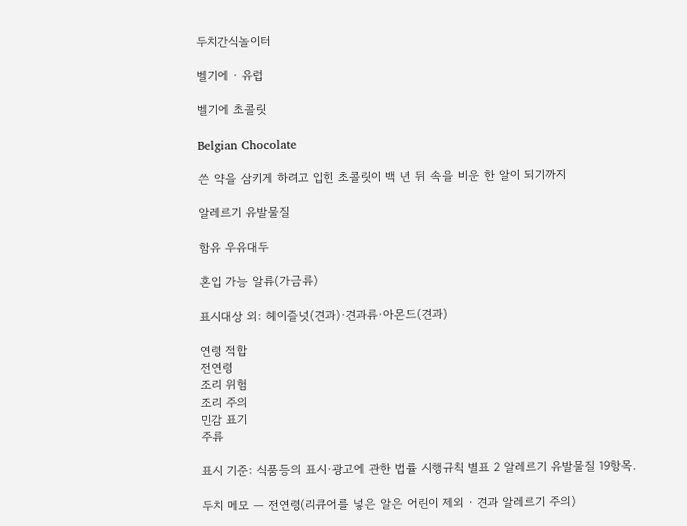두치간식놀이터

벨기에 · 유럽

벨기에 초콜릿

Belgian Chocolate

쓴 약을 삼키게 하려고 입힌 초콜릿이 백 년 뒤 속을 비운 한 알이 되기까지

알레르기 유발물질

함유 우유대두

혼입 가능 알류(가금류)

표시대상 외: 헤이즐넛(견과)·견과류·아몬드(견과)

연령 적합
전연령
조리 위험
조리 주의
민감 표기
주류

표시 기준: 식품등의 표시·광고에 관한 법률 시행규칙 별표 2 알레르기 유발물질 19항목.

두치 메모 — 전연령(리큐어를 넣은 알은 어린이 제외 · 견과 알레르기 주의)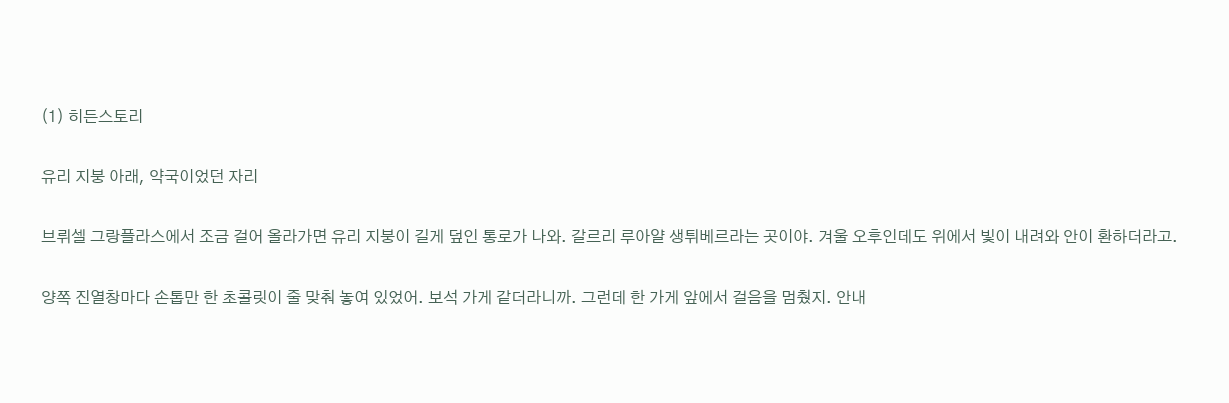(1) 히든스토리

유리 지붕 아래, 약국이었던 자리

브뤼셀 그랑플라스에서 조금 걸어 올라가면 유리 지붕이 길게 덮인 통로가 나와. 갈르리 루아얄 생튀베르라는 곳이야. 겨울 오후인데도 위에서 빛이 내려와 안이 환하더라고.

양쪽 진열창마다 손톱만 한 초콜릿이 줄 맞춰 놓여 있었어. 보석 가게 같더라니까. 그런데 한 가게 앞에서 걸음을 멈췄지. 안내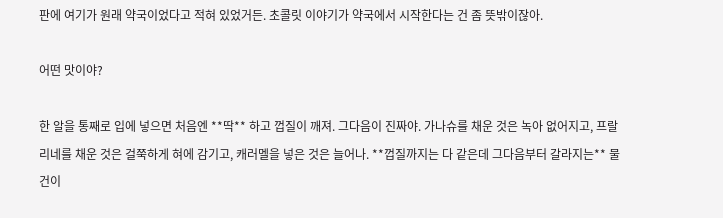판에 여기가 원래 약국이었다고 적혀 있었거든. 초콜릿 이야기가 약국에서 시작한다는 건 좀 뜻밖이잖아.

어떤 맛이야?

한 알을 통째로 입에 넣으면 처음엔 **딱** 하고 껍질이 깨져. 그다음이 진짜야. 가나슈를 채운 것은 녹아 없어지고, 프랄리네를 채운 것은 걸쭉하게 혀에 감기고, 캐러멜을 넣은 것은 늘어나. **껍질까지는 다 같은데 그다음부터 갈라지는** 물건이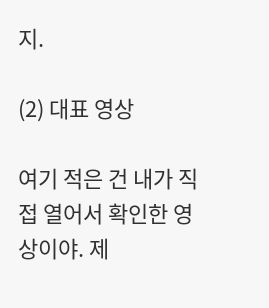지.

(2) 대표 영상

여기 적은 건 내가 직접 열어서 확인한 영상이야. 제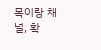목이랑 채널, 확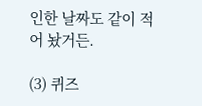인한 날짜도 같이 적어 놨거든.

(3) 퀴즈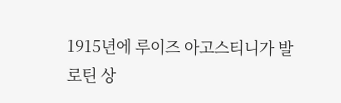1915년에 루이즈 아고스티니가 발로틴 상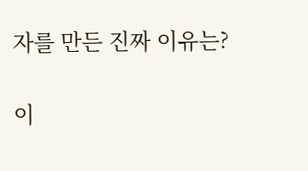자를 만든 진짜 이유는?

이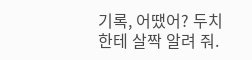기록, 어땠어? 두치한테 살짝 알려 줘.